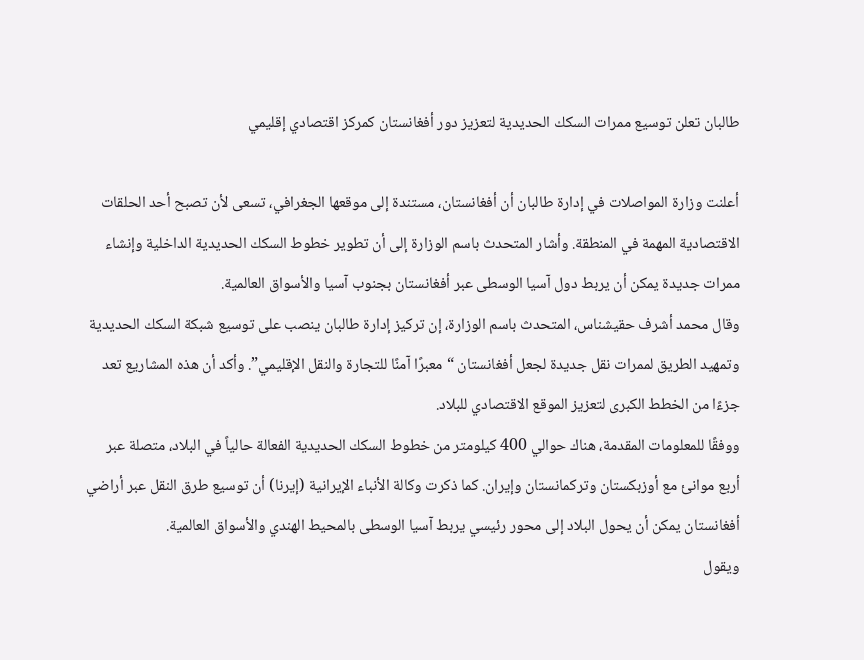طالبان تعلن توسيع ممرات السكك الحديدية لتعزيز دور أفغانستان كمركز اقتصادي إقليمي

أعلنت وزارة المواصلات في إدارة طالبان أن أفغانستان، مستندة إلى موقعها الجغرافي، تسعى لأن تصبح أحد الحلقات الاقتصادية المهمة في المنطقة. وأشار المتحدث باسم الوزارة إلى أن تطوير خطوط السكك الحديدية الداخلية وإنشاء ممرات جديدة يمكن أن يربط دول آسيا الوسطى عبر أفغانستان بجنوب آسيا والأسواق العالمية.
وقال محمد أشرف حقيشناس، المتحدث باسم الوزارة، إن تركيز إدارة طالبان ينصب على توسيع شبكة السكك الحديدية وتمهيد الطريق لممرات نقل جديدة لجعل أفغانستان “معبرًا آمنًا للتجارة والنقل الإقليمي”. وأكد أن هذه المشاريع تعد جزءًا من الخطط الكبرى لتعزيز الموقع الاقتصادي للبلاد.
ووفقًا للمعلومات المقدمة، هناك حوالي 400 كيلومتر من خطوط السكك الحديدية الفعالة حالياً في البلاد، متصلة عبر أربع موانئ مع أوزبكستان وتركمانستان وإيران. كما ذكرت وكالة الأنباء الإيرانية (إيرنا) أن توسيع طرق النقل عبر أراضي أفغانستان يمكن أن يحول البلاد إلى محور رئيسي يربط آسيا الوسطى بالمحيط الهندي والأسواق العالمية.
ويقول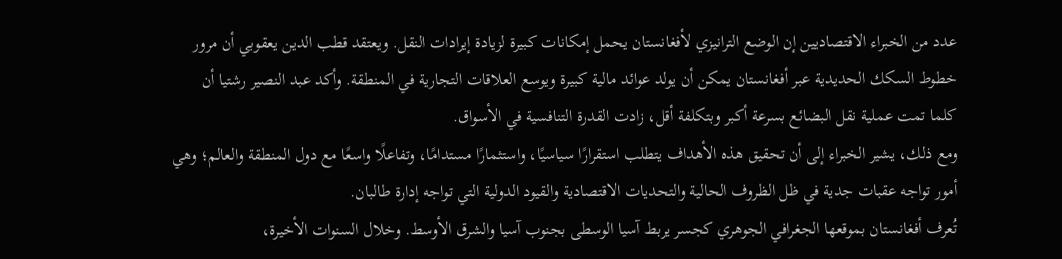عدد من الخبراء الاقتصاديين إن الوضع الترانيزي لأفغانستان يحمل إمكانات كبيرة لزيادة إيرادات النقل. ويعتقد قطب الدين يعقوبي أن مرور خطوط السكك الحديدية عبر أفغانستان يمكن أن يولد عوائد مالية كبيرة ويوسع العلاقات التجارية في المنطقة. وأكد عبد النصير رشتيا أن كلما تمت عملية نقل البضائع بسرعة أكبر وبتكلفة أقل، زادت القدرة التنافسية في الأسواق.
ومع ذلك، يشير الخبراء إلى أن تحقيق هذه الأهداف يتطلب استقرارًا سياسيًا، واستثمارًا مستدامًا، وتفاعلًا واسعًا مع دول المنطقة والعالم؛ وهي أمور تواجه عقبات جدية في ظل الظروف الحالية والتحديات الاقتصادية والقيود الدولية التي تواجه إدارة طالبان.
تُعرف أفغانستان بموقعها الجغرافي الجوهري كجسر يربط آسيا الوسطى بجنوب آسيا والشرق الأوسط. وخلال السنوات الأخيرة،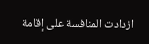ازدادت المنافسة على إقامة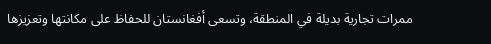ممرات تجارية بديلة في المنطقة، وتسعى أفغانستان للحفاظ على مكانتها وتعزيزها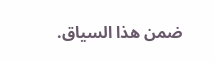ضمن هذا السياق.